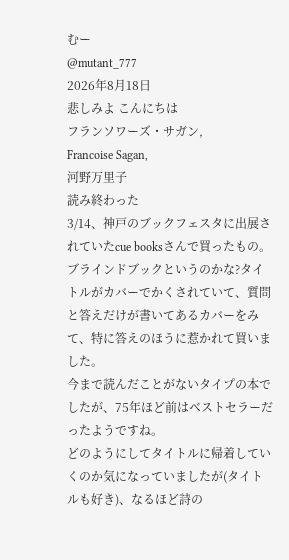むー
@mutant_777
2026年8月18日
悲しみよ こんにちは
フランソワーズ・サガン,
Francoise Sagan,
河野万里子
読み終わった
3/14、神戸のブックフェスタに出展されていたcue booksさんで買ったもの。ブラインドブックというのかな?タイトルがカバーでかくされていて、質問と答えだけが書いてあるカバーをみて、特に答えのほうに惹かれて買いました。
今まで読んだことがないタイプの本でしたが、75年ほど前はベストセラーだったようですね。
どのようにしてタイトルに帰着していくのか気になっていましたが(タイトルも好き)、なるほど詩の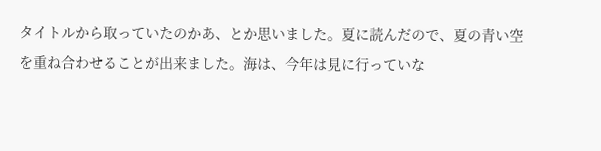タイトルから取っていたのかあ、とか思いました。夏に読んだので、夏の青い空を重ね合わせることが出来ました。海は、今年は見に行っていな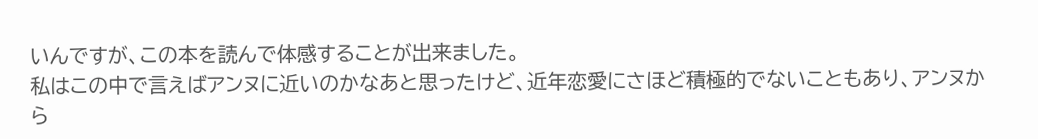いんですが、この本を読んで体感することが出来ました。
私はこの中で言えばアンヌに近いのかなあと思ったけど、近年恋愛にさほど積極的でないこともあり、アンヌから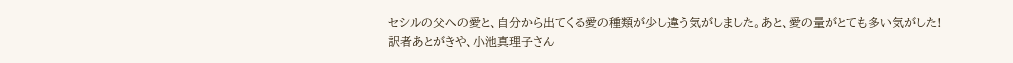セシルの父への愛と、自分から出てくる愛の種類が少し違う気がしました。あと、愛の量がとても多い気がした!
訳者あとがきや、小池真理子さん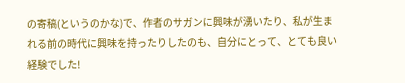の寄稿(というのかな)で、作者のサガンに興味が湧いたり、私が生まれる前の時代に興味を持ったりしたのも、自分にとって、とても良い経験でした!